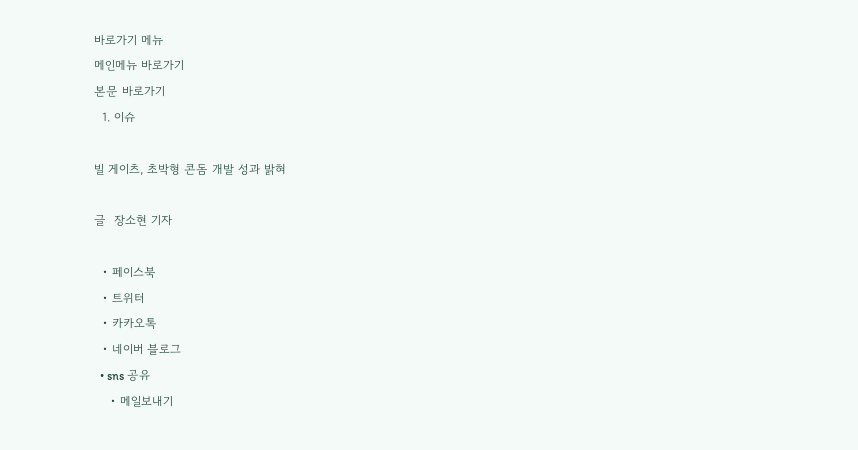바로가기 메뉴
메인메뉴 바로가기
본문 바로가기
  1. 이슈

빌 게이츠, 초박형 콘돔 개발 성과 밝혀

글  장소현 기자

  • 페이스북
  • 트위터
  • 카카오톡
  • 네이버 블로그
  • sns 공유
    • 메일보내기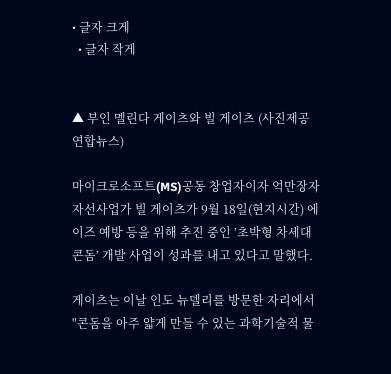• 글자 크게
  • 글자 작게


▲ 부인 멜린다 게이츠와 빌 게이츠 (사진제공 연합뉴스)

마이크로소프트(MS)공동 창업자이자 억만장자 자선사업가 빌 게이츠가 9월 18일(현지시간) 에이즈 예방 등을 위해 추진 중인 ’초박형 차세대 콘돔’ 개발 사업이 성과를 내고 있다고 말했다.

게이츠는 이날 인도 뉴델리를 방문한 자리에서 "콘돔을 아주 얇게 만들 수 있는 과학기술적 물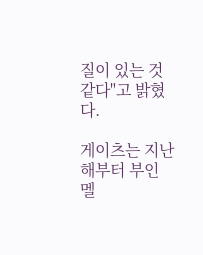질이 있는 것 같다"고 밝혔다.

게이츠는 지난해부터 부인 멜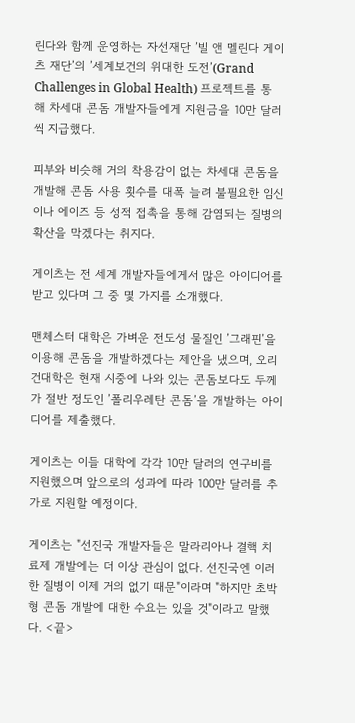린다와 함께 운영하는 자선재단 ’빌 앤 멜린다 게이츠 재단’의 ’세계보건의 위대한 도전’(Grand Challenges in Global Health) 프로젝트를 통해 차세대 콘돔 개발자들에게 지원금을 10만 달러씩 지급했다.

피부와 비슷해 거의 착용감이 없는 차세대 콘돔을 개발해 콘돔 사용 횟수를 대폭 늘려 불필요한 임신이나 에이즈 등 성적 접촉을 통해 감염되는 질병의 확산을 막겠다는 취지다.

게이츠는 전 세계 개발자들에게서 많은 아이디어를 받고 있다며 그 중 몇 가지를 소개했다.

맨체스터 대학은 가벼운 전도성 물질인 ’그래핀’을 이용해 콘돔을 개발하겠다는 제안을 냈으며, 오리건대학은 현재 시중에 나와 있는 콘돔보다도 두께가 절반 정도인 ’폴리우레탄 콘돔’을 개발하는 아이디어를 제출했다.

게이츠는 이들 대학에 각각 10만 달러의 연구비를 지원했으며 앞으로의 성과에 따라 100만 달러를 추가로 지원할 예정이다.

게이츠는 "선진국 개발자들은 말라리아나 결핵 치료제 개발에는 더 이상 관심이 없다. 선진국엔 이러한 질병이 이제 거의 없기 때문"이라며 "하지만 초박형 콘돔 개발에 대한 수요는 있을 것"이라고 말했다. <끝>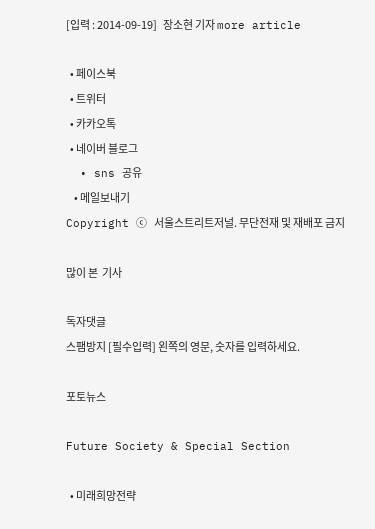[입력 : 2014-09-19]   장소현 기자 more article

  • 페이스북
  • 트위터
  • 카카오톡
  • 네이버 블로그
  • sns 공유
    • 메일보내기
Copyright ⓒ 서울스트리트저널. 무단전재 및 재배포 금지

많이 본  기사

독자댓글
스팸방지 [필수입력] 왼쪽의 영문, 숫자를 입력하세요.

포토뉴스

Future Society & Special Section

  • 미래희망전략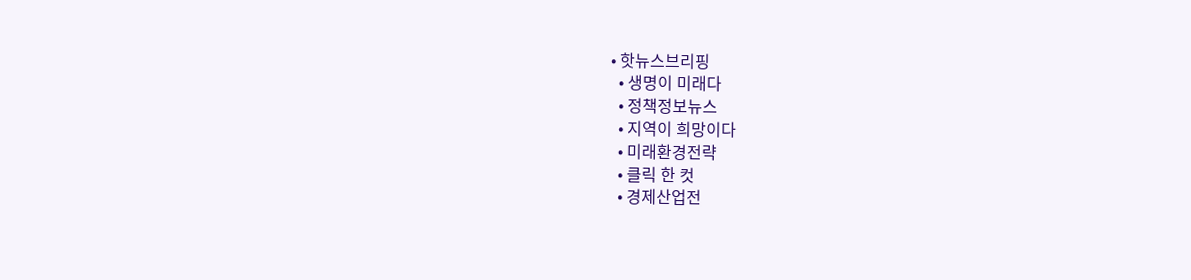• 핫뉴스브리핑
  • 생명이 미래다
  • 정책정보뉴스
  • 지역이 희망이다
  • 미래환경전략
  • 클릭 한 컷
  • 경제산업전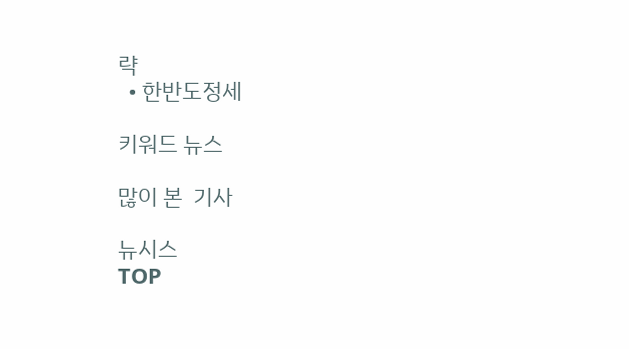략
  • 한반도정세

키워드 뉴스

많이 본  기사

뉴시스
TOP